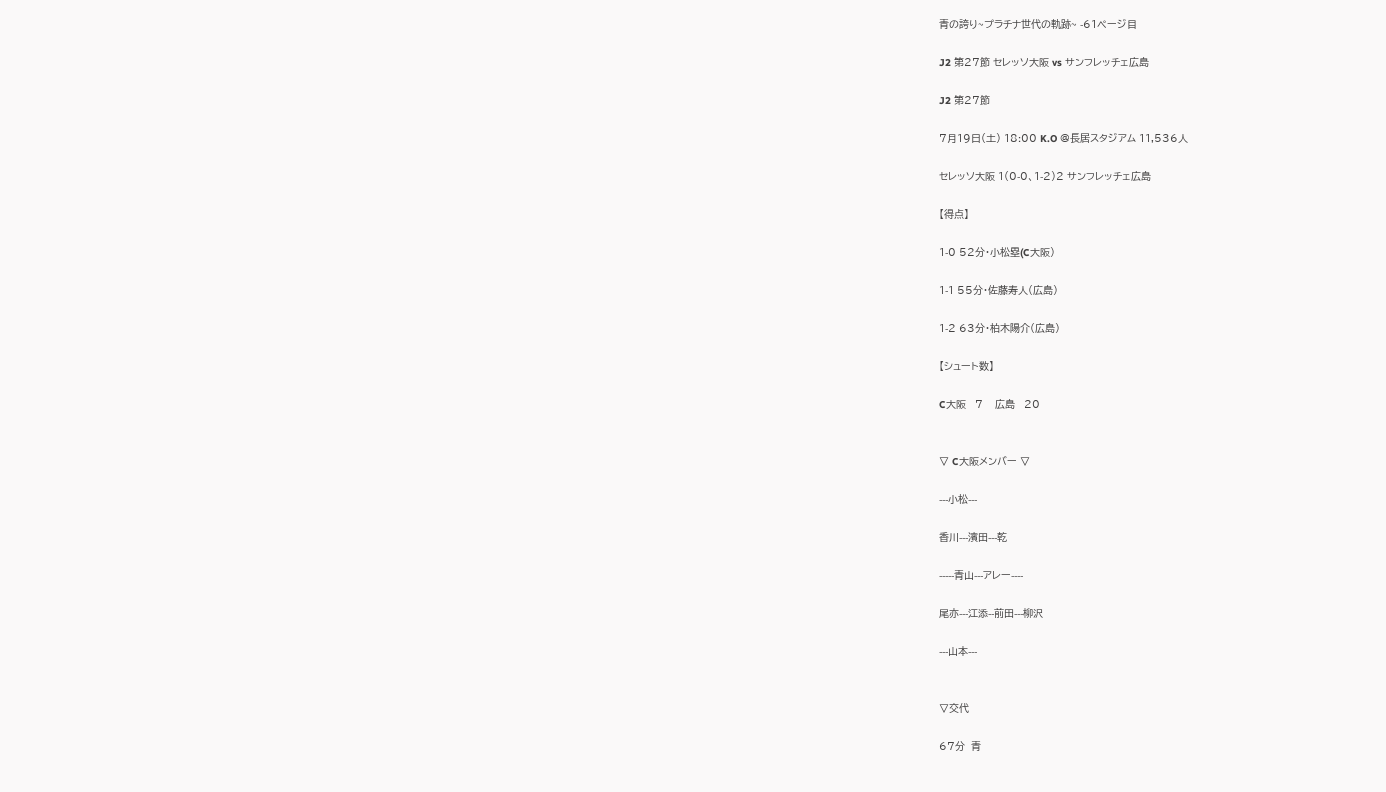青の誇り~プラチナ世代の軌跡~ -61ページ目

J2 第27節 セレッソ大阪 vs サンフレッチェ広島

J2 第27節

7月19日(土) 18:00 K.O @長居スタジアム 11,536人

セレッソ大阪 1(0-0、1-2)2 サンフレッチェ広島

【得点】

1-0 52分・小松塁(C大阪)

1-1 55分・佐藤寿人(広島)

1-2 63分・柏木陽介(広島)

【シュート数】

C大阪   7    広島   20


▽ C大阪メンバー ▽

---小松---

香川---濱田---乾

-----青山---アレー----

尾亦---江添--前田---柳沢

---山本---


▽交代

67分  青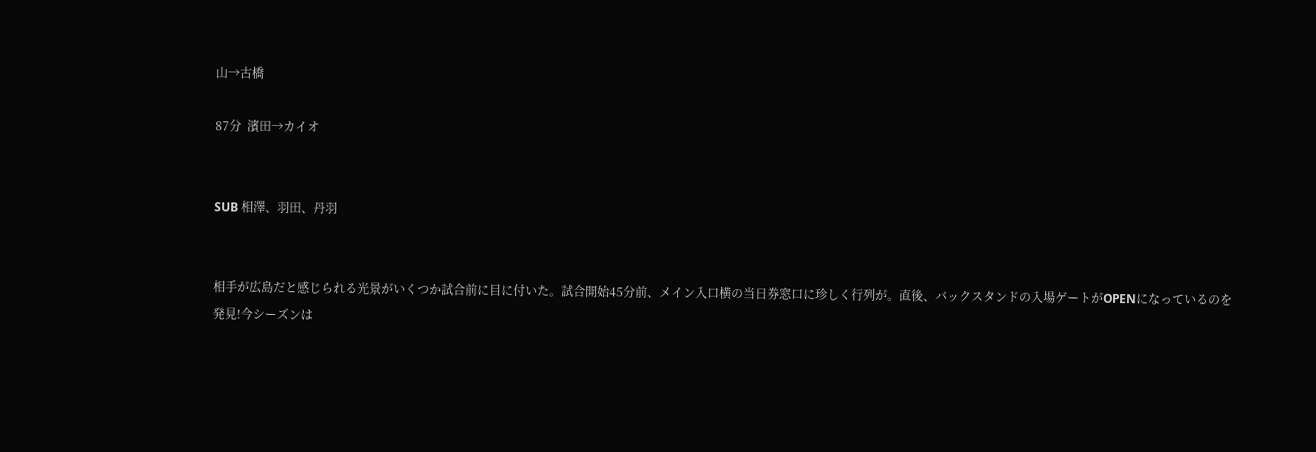山→古橋

87分  濱田→カイオ


SUB 相澤、羽田、丹羽


相手が広島だと感じられる光景がいくつか試合前に目に付いた。試合開始45分前、メイン入口横の当日券窓口に珍しく行列が。直後、バックスタンドの入場ゲートがOPENになっているのを発見!今シーズンは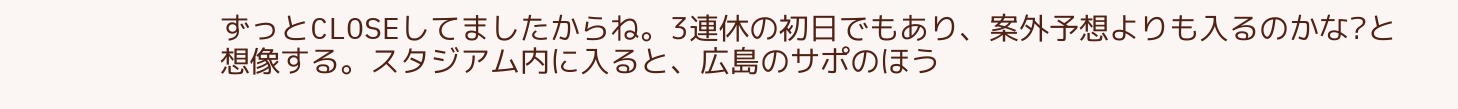ずっとCLOSEしてましたからね。3連休の初日でもあり、案外予想よりも入るのかな?と想像する。スタジアム内に入ると、広島のサポのほう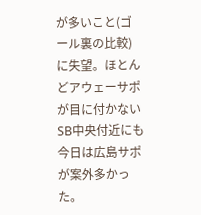が多いこと(ゴール裏の比較)に失望。ほとんどアウェーサポが目に付かないSB中央付近にも今日は広島サポが案外多かった。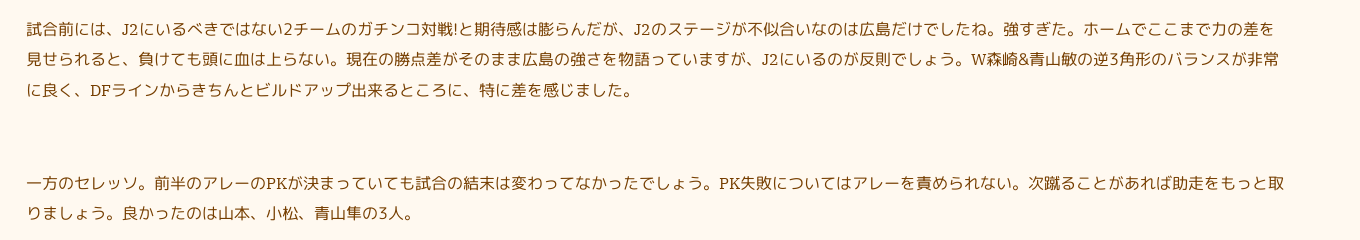試合前には、J2にいるべきではない2チームのガチンコ対戦!と期待感は膨らんだが、J2のステージが不似合いなのは広島だけでしたね。強すぎた。ホームでここまで力の差を見せられると、負けても頭に血は上らない。現在の勝点差がそのまま広島の強さを物語っていますが、J2にいるのが反則でしょう。W森崎&青山敏の逆3角形のバランスが非常に良く、DFラインからきちんとビルドアップ出来るところに、特に差を感じました。


一方のセレッソ。前半のアレーのPKが決まっていても試合の結末は変わってなかったでしょう。PK失敗についてはアレーを責められない。次蹴ることがあれば助走をもっと取りましょう。良かったのは山本、小松、青山隼の3人。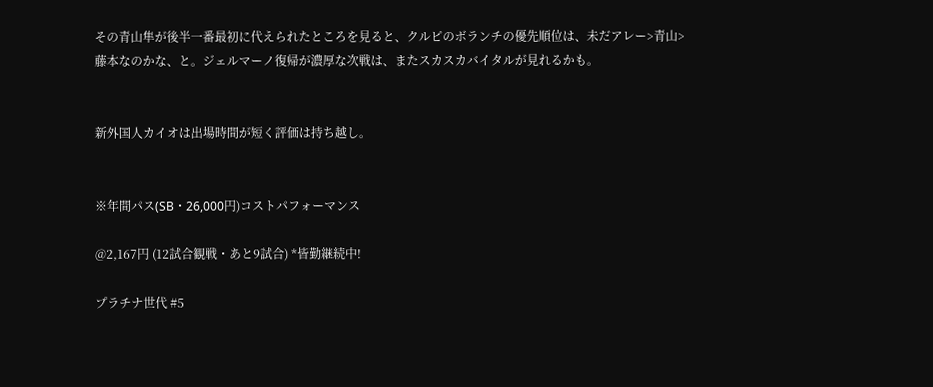その青山隼が後半一番最初に代えられたところを見ると、クルピのボランチの優先順位は、未だアレー>青山>藤本なのかな、と。ジェルマーノ復帰が濃厚な次戦は、またスカスカバイタルが見れるかも。


新外国人カイオは出場時間が短く評価は持ち越し。


※年間パス(SB・26,000円)コストパフォーマンス

@2,167円 (12試合観戦・あと9試合) *皆勤継続中!

プラチナ世代 #5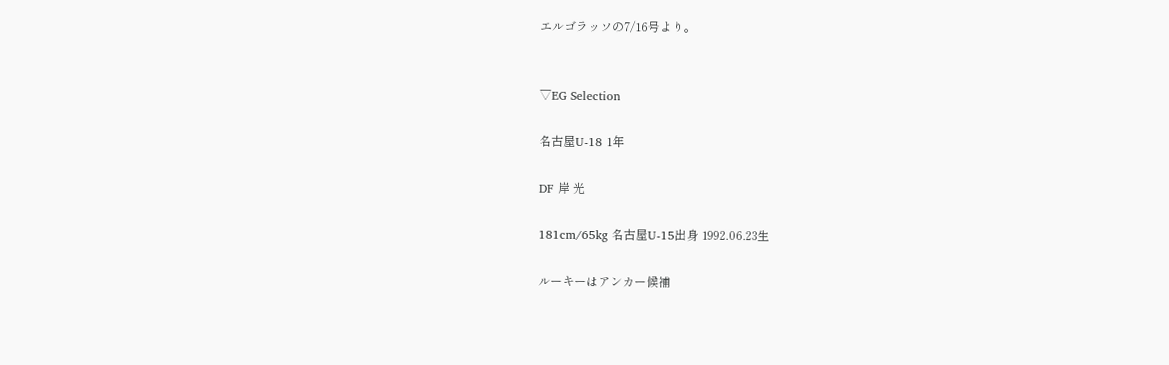エルゴラッソの7/16号より。


▽EG Selection

名古屋U-18 1年

DF 岸 光

181cm/65kg 名古屋U-15出身 1992.06.23生

ルーキーはアンカー候補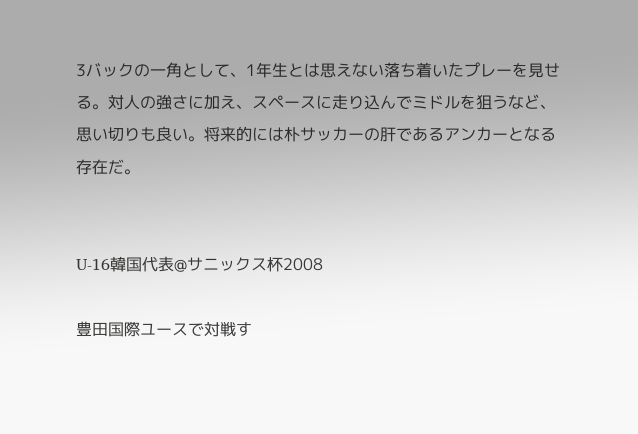3バックの一角として、1年生とは思えない落ち着いたプレーを見せる。対人の強さに加え、スペースに走り込んでミドルを狙うなど、思い切りも良い。将来的には朴サッカーの肝であるアンカーとなる存在だ。


U-16韓国代表@サニックス杯2008

豊田国際ユースで対戦す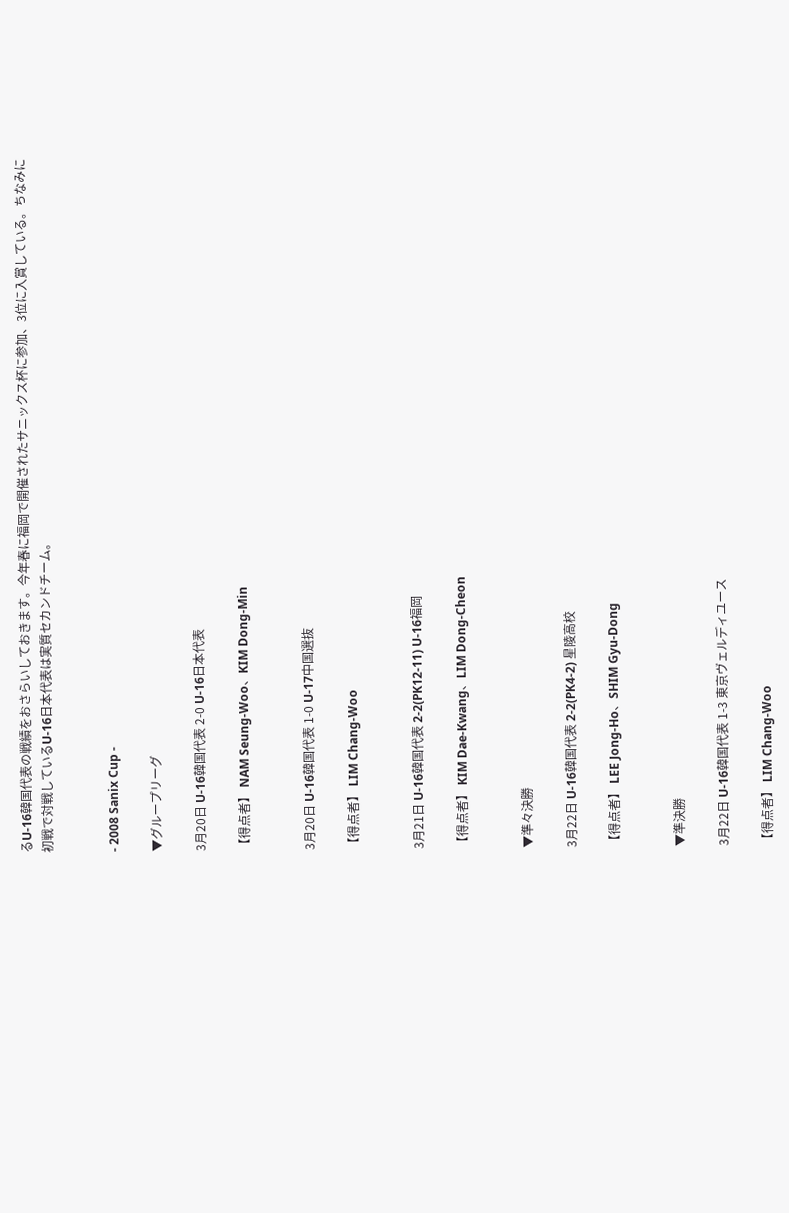るU-16韓国代表の戦績をおさらいしておきます。今年春に福岡で開催されたサニックス杯に参加、3位に入賞している。ちなみに初戦で対戦しているU-16日本代表は実質セカンドチーム。


- 2008 Sanix Cup -

▼グループリーグ

3月20日 U-16韓国代表 2-0 U-16日本代表

【得点者】 NAM Seung-Woo、KIM Dong-Min


3月20日 U-16韓国代表 1-0 U-17中国選抜

【得点者】 LIM Chang-Woo


3月21日 U-16韓国代表 2-2(PK12-11) U-16福岡

【得点者】 KIM Dae-Kwang、LIM Dong-Cheon


▼準々決勝

3月22日 U-16韓国代表 2-2(PK4-2) 星陵高校

【得点者】 LEE Jong-Ho、SHIM Gyu-Dong


▼準決勝

3月22日 U-16韓国代表 1-3 東京ヴェルディユース

【得点者】 LIM Chang-Woo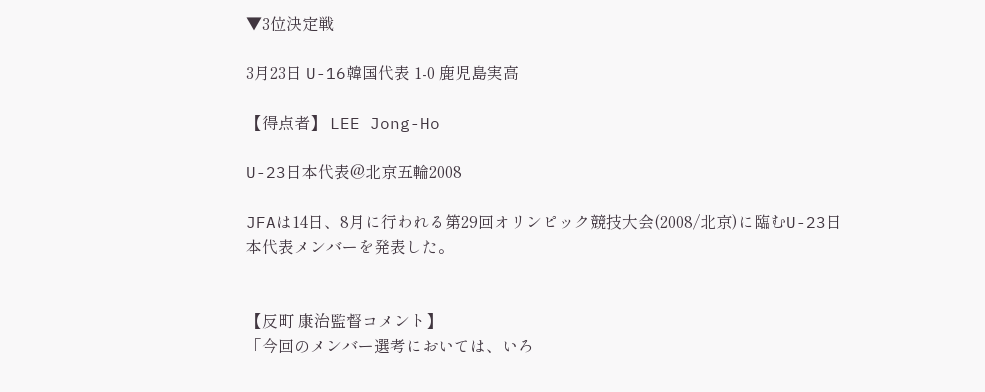▼3位決定戦

3月23日 U-16韓国代表 1-0 鹿児島実高

【得点者】 LEE Jong-Ho

U-23日本代表@北京五輪2008

JFAは14日、8月に行われる第29回オリンピック競技大会(2008/北京)に臨むU-23日本代表メンバーを発表した。


【反町 康治監督コメント】
「今回のメンバー選考においては、いろ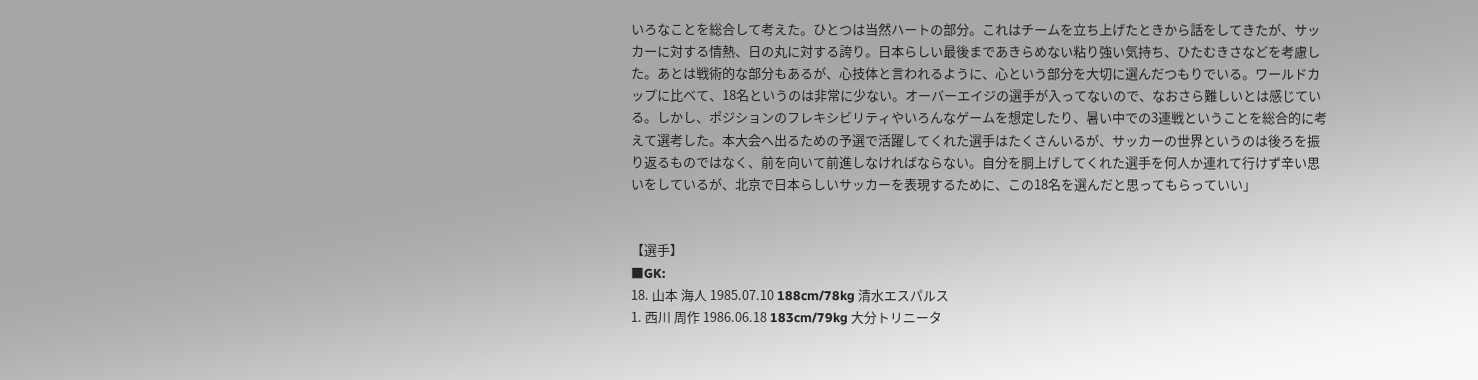いろなことを総合して考えた。ひとつは当然ハートの部分。これはチームを立ち上げたときから話をしてきたが、サッカーに対する情熱、日の丸に対する誇り。日本らしい最後まであきらめない粘り強い気持ち、ひたむきさなどを考慮した。あとは戦術的な部分もあるが、心技体と言われるように、心という部分を大切に選んだつもりでいる。ワールドカップに比べて、18名というのは非常に少ない。オーバーエイジの選手が入ってないので、なおさら難しいとは感じている。しかし、ポジションのフレキシビリティやいろんなゲームを想定したり、暑い中での3連戦ということを総合的に考えて選考した。本大会へ出るための予選で活躍してくれた選手はたくさんいるが、サッカーの世界というのは後ろを振り返るものではなく、前を向いて前進しなければならない。自分を胴上げしてくれた選手を何人か連れて行けず辛い思いをしているが、北京で日本らしいサッカーを表現するために、この18名を選んだと思ってもらっていい」


【選手】
■GK:
18. 山本 海人 1985.07.10 188cm/78kg 清水エスパルス
1. 西川 周作 1986.06.18 183cm/79kg 大分トリニータ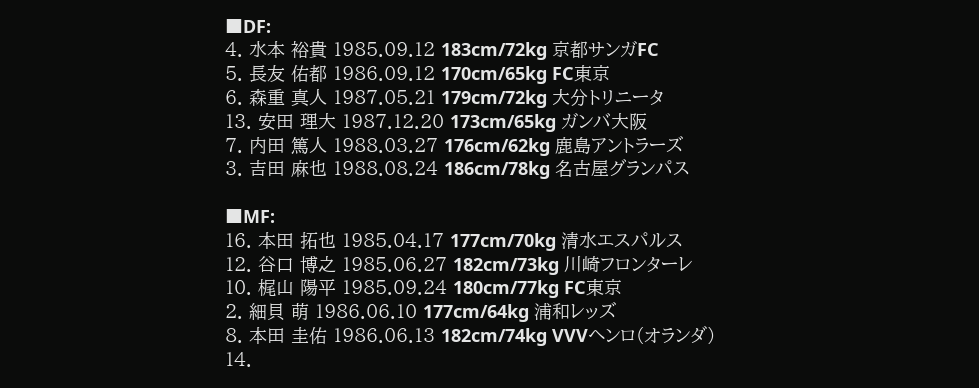■DF:
4. 水本 裕貴 1985.09.12 183cm/72kg 京都サンガFC
5. 長友 佑都 1986.09.12 170cm/65kg FC東京
6. 森重 真人 1987.05.21 179cm/72kg 大分トリニータ
13. 安田 理大 1987.12.20 173cm/65kg ガンバ大阪
7. 内田 篤人 1988.03.27 176cm/62kg 鹿島アントラーズ
3. 吉田 麻也 1988.08.24 186cm/78kg 名古屋グランパス

■MF:
16. 本田 拓也 1985.04.17 177cm/70kg 清水エスパルス
12. 谷口 博之 1985.06.27 182cm/73kg 川崎フロンターレ
10. 梶山 陽平 1985.09.24 180cm/77kg FC東京
2. 細貝 萌 1986.06.10 177cm/64kg 浦和レッズ
8. 本田 圭佑 1986.06.13 182cm/74kg VVVヘンロ(オランダ)
14.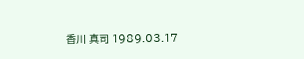香川 真司 1989.03.17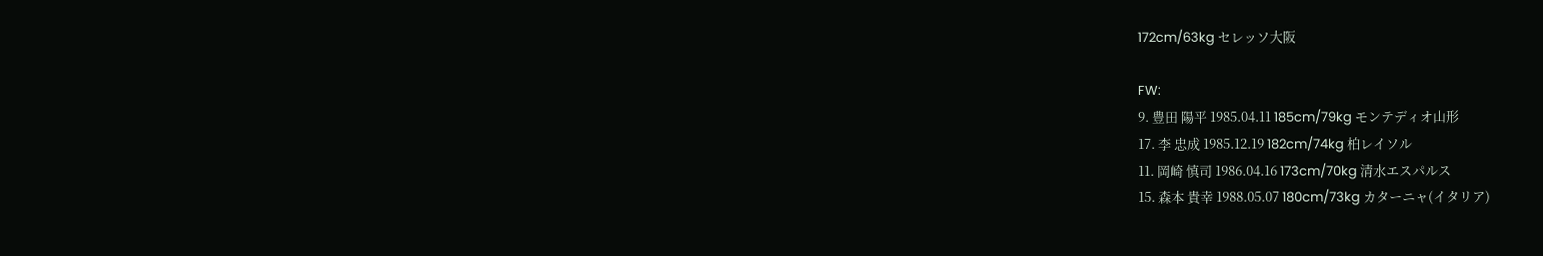172cm/63kg セレッソ大阪

FW:
9. 豊田 陽平 1985.04.11 185cm/79kg モンテディオ山形
17. 李 忠成 1985.12.19 182cm/74kg 柏レイソル
11. 岡崎 慎司 1986.04.16 173cm/70kg 清水エスパルス
15. 森本 貴幸 1988.05.07 180cm/73kg カターニャ(イタリア)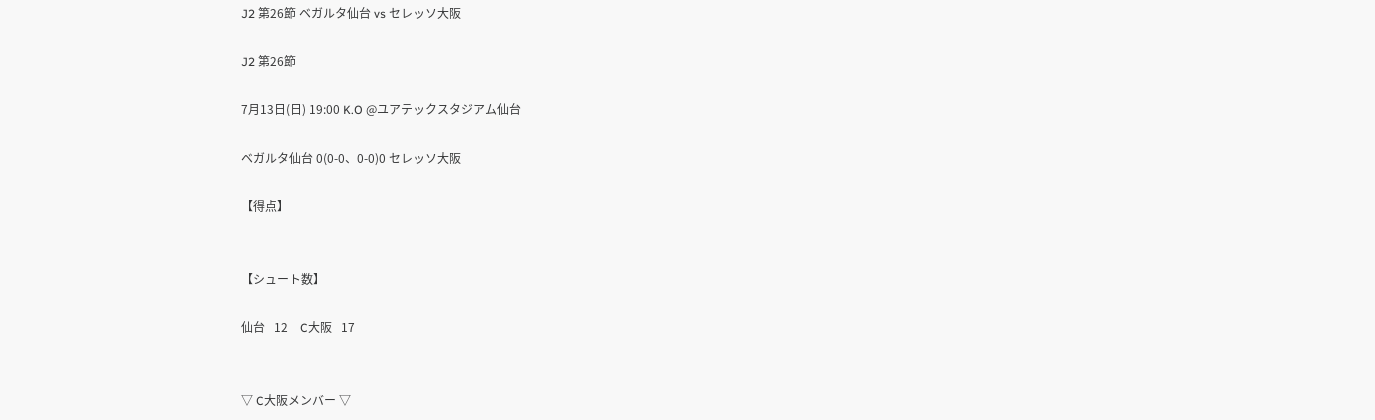J2 第26節 ベガルタ仙台 vs セレッソ大阪

J2 第26節

7月13日(日) 19:00 K.O @ユアテックスタジアム仙台

ベガルタ仙台 0(0-0、0-0)0 セレッソ大阪

【得点】


【シュート数】

仙台   12    C大阪   17


▽ C大阪メンバー ▽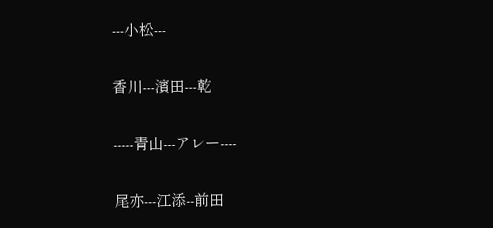---小松---

香川---濱田---乾

-----青山---アレー----

尾亦---江添--前田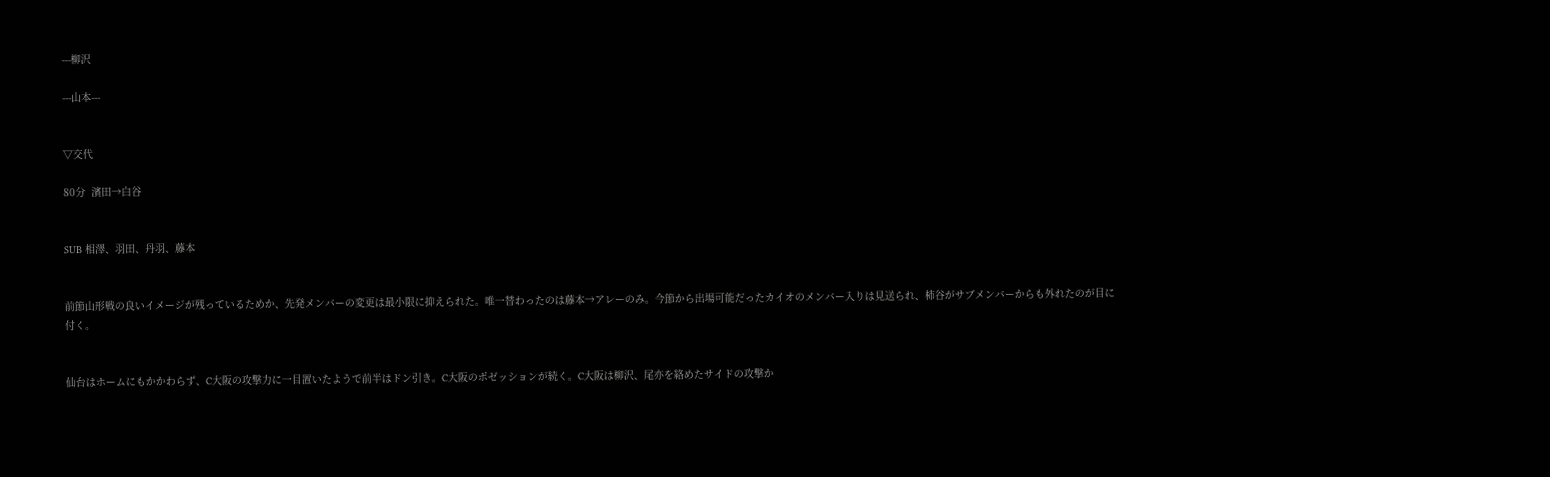---柳沢

---山本---


▽交代

80分  濱田→白谷


SUB 相澤、羽田、丹羽、藤本


前節山形戦の良いイメージが残っているためか、先発メンバーの変更は最小限に抑えられた。唯一替わったのは藤本→アレーのみ。今節から出場可能だったカイオのメンバー入りは見送られ、柿谷がサブメンバーからも外れたのが目に付く。


仙台はホームにもかかわらず、C大阪の攻撃力に一目置いたようで前半はドン引き。C大阪のポゼッションが続く。C大阪は柳沢、尾亦を絡めたサイドの攻撃か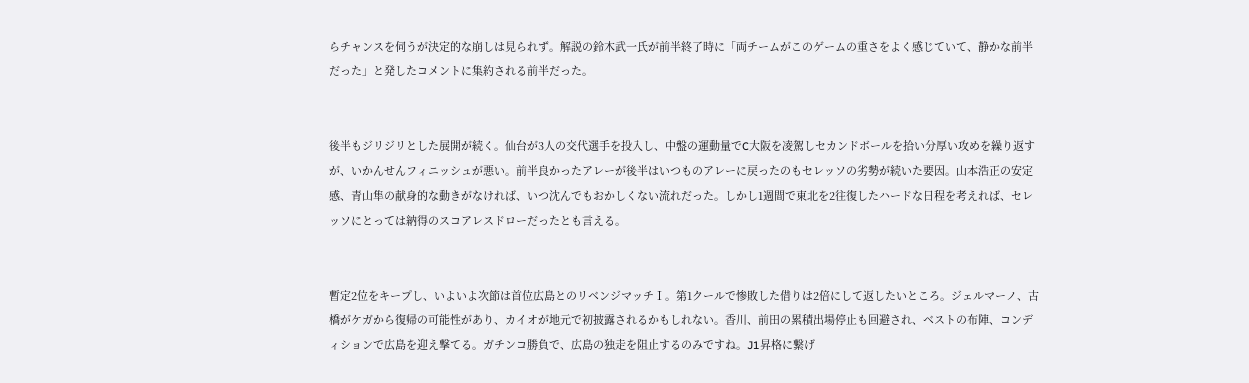らチャンスを伺うが決定的な崩しは見られず。解説の鈴木武一氏が前半終了時に「両チームがこのゲームの重さをよく感じていて、静かな前半だった」と発したコメントに集約される前半だった。


後半もジリジリとした展開が続く。仙台が3人の交代選手を投入し、中盤の運動量でC大阪を凌駕しセカンドボールを拾い分厚い攻めを繰り返すが、いかんせんフィニッシュが悪い。前半良かったアレーが後半はいつものアレーに戻ったのもセレッソの劣勢が続いた要因。山本浩正の安定感、青山隼の献身的な動きがなければ、いつ沈んでもおかしくない流れだった。しかし1週間で東北を2往復したハードな日程を考えれば、セレッソにとっては納得のスコアレスドローだったとも言える。


暫定2位をキープし、いよいよ次節は首位広島とのリベンジマッチⅠ。第1クールで惨敗した借りは2倍にして返したいところ。ジェルマーノ、古橋がケガから復帰の可能性があり、カイオが地元で初披露されるかもしれない。香川、前田の累積出場停止も回避され、ベストの布陣、コンディションで広島を迎え撃てる。ガチンコ勝負で、広島の独走を阻止するのみですね。J1昇格に繋げ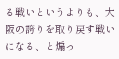る戦いというよりも、大阪の誇りを取り戻す戦いになる、と煽っ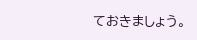ておきましょう。